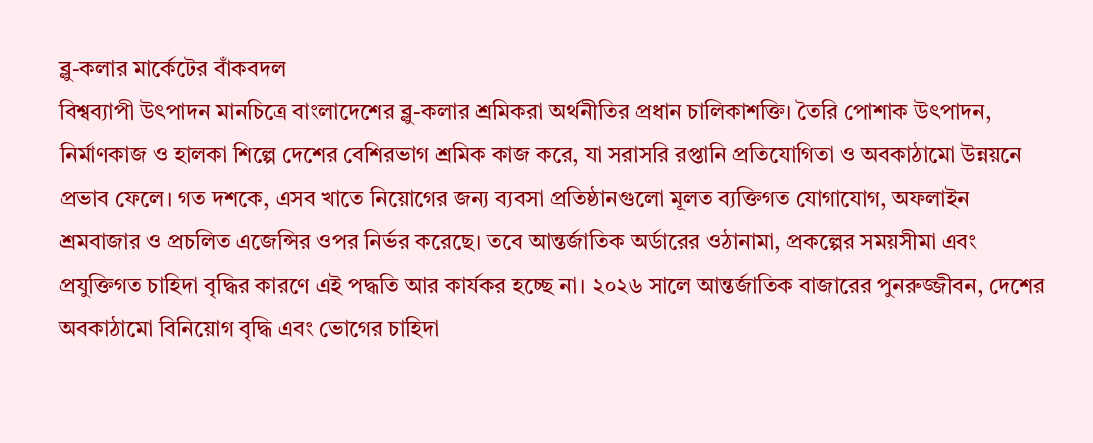ব্লু-কলার মার্কেটের বাঁকবদল
বিশ্বব্যাপী উৎপাদন মানচিত্রে বাংলাদেশের ব্লু-কলার শ্রমিকরা অর্থনীতির প্রধান চালিকাশক্তি। তৈরি পোশাক উৎপাদন, নির্মাণকাজ ও হালকা শিল্পে দেশের বেশিরভাগ শ্রমিক কাজ করে, যা সরাসরি রপ্তানি প্রতিযোগিতা ও অবকাঠামো উন্নয়নে প্রভাব ফেলে। গত দশকে, এসব খাতে নিয়োগের জন্য ব্যবসা প্রতিষ্ঠানগুলো মূলত ব্যক্তিগত যোগাযোগ, অফলাইন শ্রমবাজার ও প্রচলিত এজেন্সির ওপর নির্ভর করেছে। তবে আন্তর্জাতিক অর্ডারের ওঠানামা, প্রকল্পের সময়সীমা এবং প্রযুক্তিগত চাহিদা বৃদ্ধির কারণে এই পদ্ধতি আর কার্যকর হচ্ছে না। ২০২৬ সালে আন্তর্জাতিক বাজারের পুনরুজ্জীবন, দেশের অবকাঠামো বিনিয়োগ বৃদ্ধি এবং ভোগের চাহিদা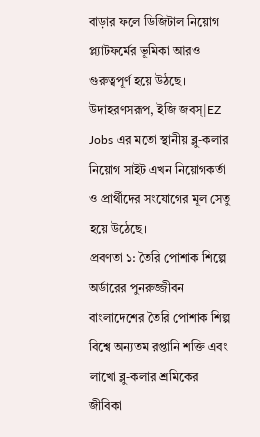বাড়ার ফলে ডিজিটাল নিয়োগ প্ল্যাটফর্মের ভূমিকা আরও গুরুত্বপূর্ণ হয়ে উঠছে। উদাহরণসরূপ, ইজি জবস্|EZ Jobs এর মতো স্থানীয় ব্লু-কলার নিয়োগ সাইট এখন নিয়োগকর্তা ও প্রার্থীদের সংযোগের মূল সেতু হয়ে উঠেছে।
প্রবণতা ১: তৈরি পোশাক শিল্পে অর্ডারের পুনরুজ্জীবন
বাংলাদেশের তৈরি পোশাক শিল্প বিশ্বে অন্যতম রপ্তানি শক্তি এবং লাখো ব্লু-কলার শ্রমিকের জীবিকা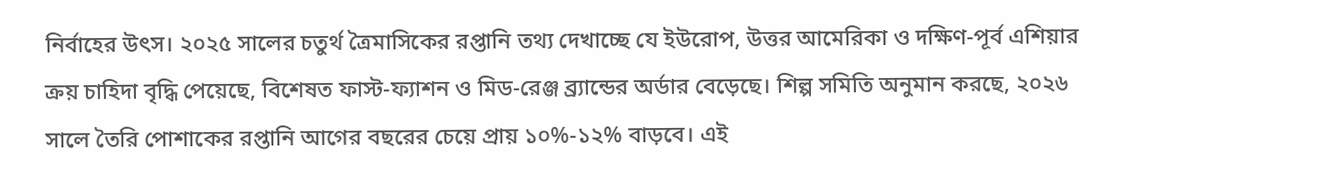নির্বাহের উৎস। ২০২৫ সালের চতুর্থ ত্রৈমাসিকের রপ্তানি তথ্য দেখাচ্ছে যে ইউরোপ, উত্তর আমেরিকা ও দক্ষিণ-পূর্ব এশিয়ার ক্রয় চাহিদা বৃদ্ধি পেয়েছে, বিশেষত ফাস্ট-ফ্যাশন ও মিড-রেঞ্জ ব্র্যান্ডের অর্ডার বেড়েছে। শিল্প সমিতি অনুমান করছে, ২০২৬ সালে তৈরি পোশাকের রপ্তানি আগের বছরের চেয়ে প্রায় ১০%-১২% বাড়বে। এই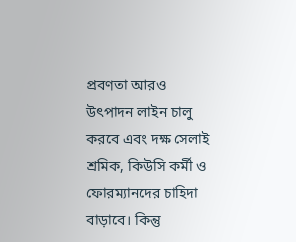প্রবণতা আরও উৎপাদন লাইন চালু করবে এবং দক্ষ সেলাই শ্রমিক, কিউসি কর্মী ও ফোরম্যানদের চাহিদা বাড়াবে। কিন্তু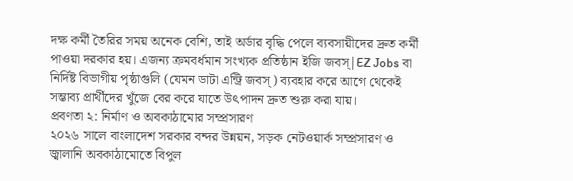দক্ষ কর্মী তৈরির সময় অনেক বেশি, তাই অর্ডার বৃদ্ধি পেলে ব্যবসায়ীদের দ্রুত কর্মী পাওয়া দরকার হয়। এজন্য ক্রমবর্ধমান সংখ্যক প্রতিষ্ঠান ইজি জবস্|EZ Jobs বা নির্দিষ্ট বিভাগীয় পৃষ্ঠাগুলি (যেমন ডাটা এন্ট্রি জবস্) ব্যবহার করে আগে থেকেই সম্ভাব্য প্রার্থীদের খুঁজে বের করে যাতে উৎপাদন দ্রুত শুরু করা যায়।
প্রবণতা ২: নির্মাণ ও অবকাঠামোর সম্প্রসারণ
২০২৬ সালে বাংলাদেশ সরকার বন্দর উন্নয়ন, সড়ক নেটওয়ার্ক সম্প্রসারণ ও জ্বালানি অবকাঠামোতে বিপুল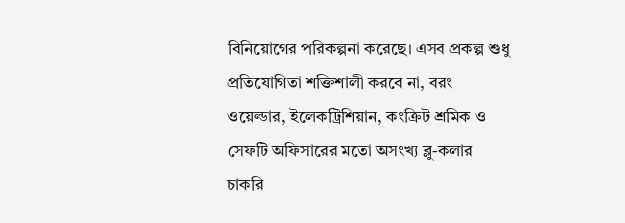বিনিয়োগের পরিকল্পনা করেছে। এসব প্রকল্প শুধু প্রতিযোগিতা শক্তিশালী করবে না, বরং ওয়েল্ডার, ইলেকট্রিশিয়ান, কংক্রিট শ্রমিক ও সেফটি অফিসারের মতো অসংখ্য ব্লু-কলার চাকরি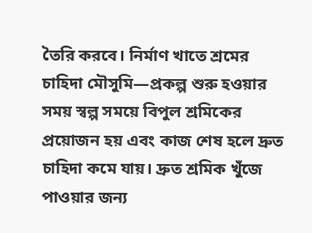তৈরি করবে। নির্মাণ খাতে শ্রমের চাহিদা মৌসুমি—প্রকল্প শুরু হওয়ার সময় স্বল্প সময়ে বিপুল শ্রমিকের প্রয়োজন হয় এবং কাজ শেষ হলে দ্রুত চাহিদা কমে যায়। দ্রুত শ্রমিক খুঁজে পাওয়ার জন্য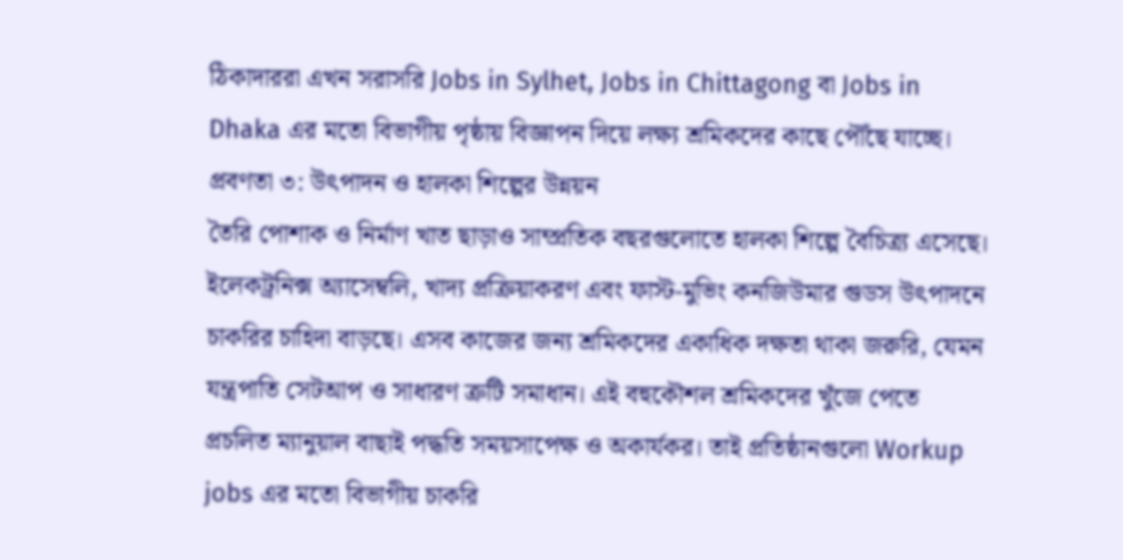ঠিকাদাররা এখন সরাসরি Jobs in Sylhet, Jobs in Chittagong বা Jobs in Dhaka এর মতো বিভাগীয় পৃষ্ঠায় বিজ্ঞাপন দিয়ে লক্ষ্য শ্রমিকদের কাছে পৌঁছে যাচ্ছে।
প্রবণতা ৩: উৎপাদন ও হালকা শিল্পের উন্নয়ন
তৈরি পোশাক ও নির্মাণ খাত ছাড়াও সাম্প্রতিক বছরগুলোতে হালকা শিল্পে বৈচিত্র্য এসেছে। ইলেকট্রনিক্স অ্যাসেম্বলি, খাদ্য প্রক্রিয়াকরণ এবং ফাস্ট-মুভিং কনজিউমার গুডস উৎপাদনে চাকরির চাহিদা বাড়ছে। এসব কাজের জন্য শ্রমিকদের একাধিক দক্ষতা থাকা জরুরি, যেমন যন্ত্রপাতি সেটআপ ও সাধারণ ত্রুটি সমাধান। এই বহুকৌশল শ্রমিকদের খুঁজে পেতে প্রচলিত ম্যানুয়াল বাছাই পদ্ধতি সময়সাপেক্ষ ও অকার্যকর। তাই প্রতিষ্ঠানগুলো Workup jobs এর মতো বিভাগীয় চাকরি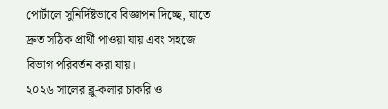পোর্টালে সুনির্দিষ্টভাবে বিজ্ঞাপন দিচ্ছে, যাতে দ্রুত সঠিক প্রার্থী পাওয়া যায় এবং সহজে বিভাগ পরিবর্তন করা যায়।
২০২৬ সালের ব্লু-কলার চাকরি ও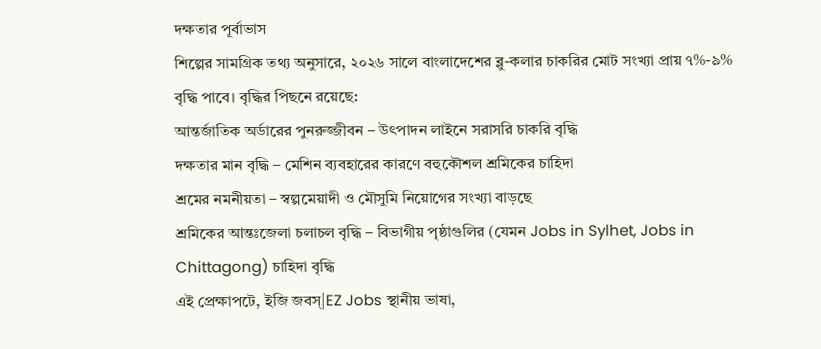দক্ষতার পূর্বাভাস
শিল্পের সামগ্রিক তথ্য অনুসারে, ২০২৬ সালে বাংলাদেশের ব্লু-কলার চাকরির মোট সংখ্যা প্রায় ৭%-৯% বৃদ্ধি পাবে। বৃদ্ধির পিছনে রয়েছে:
আন্তর্জাতিক অর্ডারের পুনরুজ্জীবন – উৎপাদন লাইনে সরাসরি চাকরি বৃদ্ধি
দক্ষতার মান বৃদ্ধি – মেশিন ব্যবহারের কারণে বহুকৌশল শ্রমিকের চাহিদা
শ্রমের নমনীয়তা – স্বল্পমেয়াদী ও মৌসুমি নিয়োগের সংখ্যা বাড়ছে
শ্রমিকের আন্তঃজেলা চলাচল বৃদ্ধি – বিভাগীয় পৃষ্ঠাগুলির (যেমন Jobs in Sylhet, Jobs in Chittagong) চাহিদা বৃদ্ধি
এই প্রেক্ষাপটে, ইজি জবস্|EZ Jobs স্থানীয় ভাষা,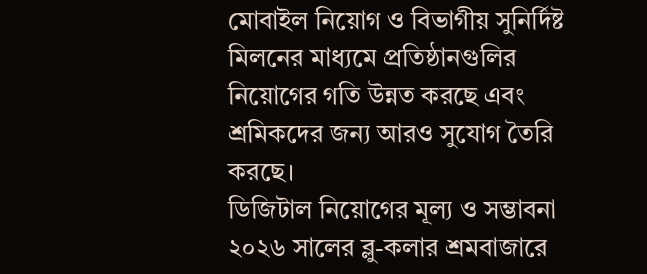মোবাইল নিয়োগ ও বিভাগীয় সুনির্দিষ্ট মিলনের মাধ্যমে প্রতিষ্ঠানগুলির নিয়োগের গতি উন্নত করছে এবং শ্রমিকদের জন্য আরও সুযোগ তৈরি করছে।
ডিজিটাল নিয়োগের মূল্য ও সম্ভাবনা
২০২৬ সালের ব্লু-কলার শ্রমবাজারে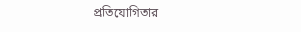প্রতিযোগিতার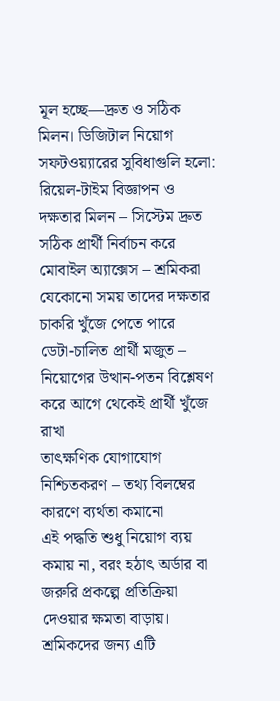মূল হচ্ছে—দ্রুত ও সঠিক মিলন। ডিজিটাল নিয়োগ সফটওয়্যারের সুবিধাগুলি হলো:
রিয়েল-টাইম বিজ্ঞাপন ও দক্ষতার মিলন – সিস্টেম দ্রুত সঠিক প্রার্থী নির্বাচন করে
মোবাইল অ্যাক্সেস – শ্রমিকরা যেকোনো সময় তাদের দক্ষতার চাকরি খুঁজে পেতে পারে
ডেটা-চালিত প্রার্থী মজুত – নিয়োগের উত্থান-পতন বিশ্লেষণ করে আগে থেকেই প্রার্থী খুঁজে রাখা
তাৎক্ষণিক যোগাযোগ নিশ্চিতকরণ – তথ্য বিলম্বের কারণে ব্যর্থতা কমানো
এই পদ্ধতি শুধু নিয়োগ ব্যয় কমায় না, বরং হঠাৎ অর্ডার বা জরুরি প্রকল্পে প্রতিক্রিয়া দেওয়ার ক্ষমতা বাড়ায়। শ্রমিকদের জন্য এটি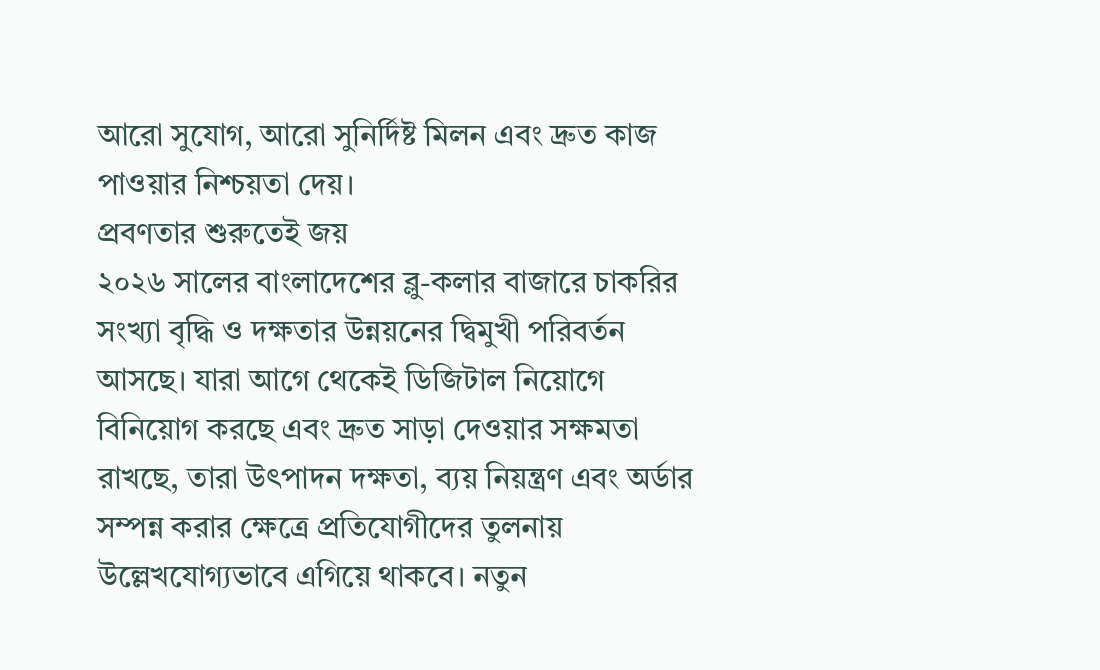আরো সুযোগ, আরো সুনির্দিষ্ট মিলন এবং দ্রুত কাজ পাওয়ার নিশ্চয়তা দেয়।
প্রবণতার শুরুতেই জয়
২০২৬ সালের বাংলাদেশের ব্লু-কলার বাজারে চাকরির সংখ্যা বৃদ্ধি ও দক্ষতার উন্নয়নের দ্বিমুখী পরিবর্তন আসছে। যারা আগে থেকেই ডিজিটাল নিয়োগে বিনিয়োগ করছে এবং দ্রুত সাড়া দেওয়ার সক্ষমতা রাখছে, তারা উৎপাদন দক্ষতা, ব্যয় নিয়ন্ত্রণ এবং অর্ডার সম্পন্ন করার ক্ষেত্রে প্রতিযোগীদের তুলনায় উল্লেখযোগ্যভাবে এগিয়ে থাকবে। নতুন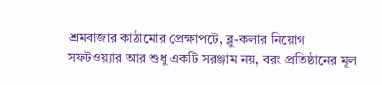শ্রমবাজার কাঠামোর প্রেক্ষাপটে, ব্লু-কলার নিয়োগ সফটওয়্যার আর শুধু একটি সরঞ্জাম নয়, বরং প্রতিষ্ঠানের মূল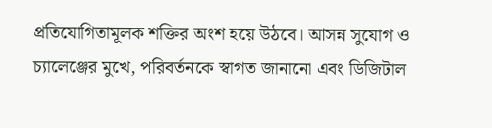প্রতিযোগিতামূলক শক্তির অংশ হয়ে উঠবে। আসন্ন সুযোগ ও চ্যালেঞ্জের মুখে, পরিবর্তনকে স্বাগত জানানো এবং ডিজিটাল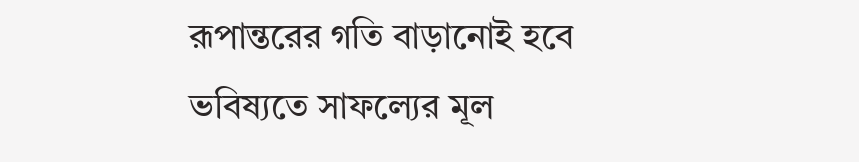রূপান্তরের গতি বাড়ানোই হবে ভবিষ্যতে সাফল্যের মূল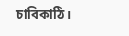চাবিকাঠি।